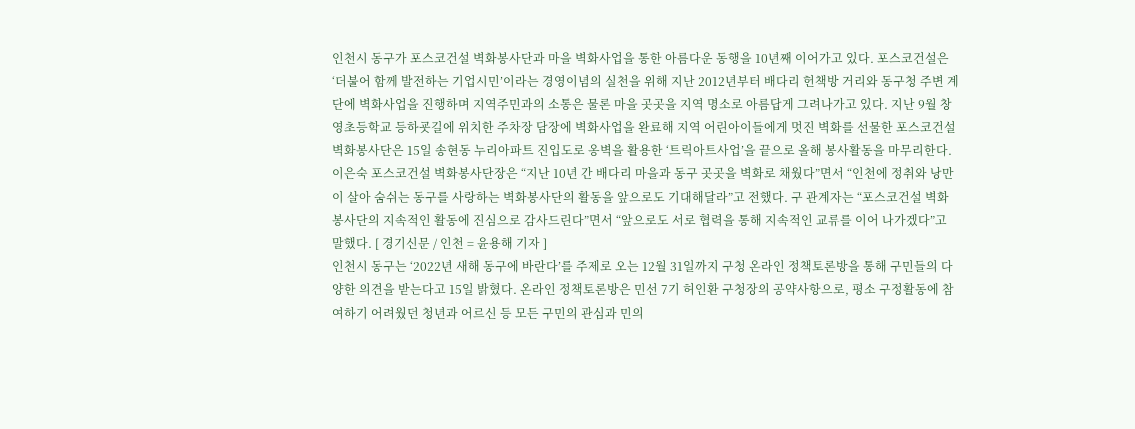인천시 동구가 포스코건설 벽화봉사단과 마을 벽화사업을 통한 아름다운 동행을 10년째 이어가고 있다. 포스코건설은 ‘더불어 함께 발전하는 기업시민’이라는 경영이념의 실천을 위해 지난 2012년부터 배다리 헌책방 거리와 동구청 주변 계단에 벽화사업을 진행하며 지역주민과의 소통은 물론 마을 곳곳을 지역 명소로 아름답게 그려나가고 있다. 지난 9월 창영초등학교 등하굣길에 위치한 주차장 담장에 벽화사업을 완료해 지역 어린아이들에게 멋진 벽화를 선물한 포스코건설 벽화봉사단은 15일 송현동 누리아파트 진입도로 옹벽을 활용한 ‘트릭아트사업’을 끝으로 올해 봉사활동을 마무리한다. 이은숙 포스코건설 벽화봉사단장은 “지난 10년 간 배다리 마을과 동구 곳곳을 벽화로 채웠다”면서 “인천에 정취와 낭만이 살아 숨쉬는 동구를 사랑하는 벽화봉사단의 활동을 앞으로도 기대해달라”고 전했다. 구 관계자는 “포스코건설 벽화봉사단의 지속적인 활동에 진심으로 감사드린다”면서 “앞으로도 서로 협력을 통해 지속적인 교류를 이어 나가겠다”고 말했다. [ 경기신문 / 인천 = 윤용해 기자 ]
인천시 동구는 ‘2022년 새해 동구에 바란다’를 주제로 오는 12월 31일까지 구청 온라인 정책토론방을 통해 구민들의 다양한 의견을 받는다고 15일 밝혔다. 온라인 정책토론방은 민선 7기 허인환 구청장의 공약사항으로, 평소 구정활동에 참여하기 어려웠던 청년과 어르신 등 모든 구민의 관심과 민의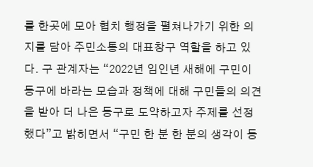를 한곳에 모아 협치 행정을 펼쳐나가기 위한 의지를 담아 주민소통의 대표창구 역할을 하고 있다. 구 관계자는 “2022년 임인년 새해에 구민이 동구에 바라는 모습과 정책에 대해 구민들의 의견을 받아 더 나은 동구로 도약하고자 주제를 선정했다”고 밝히면서 “구민 한 분 한 분의 생각이 동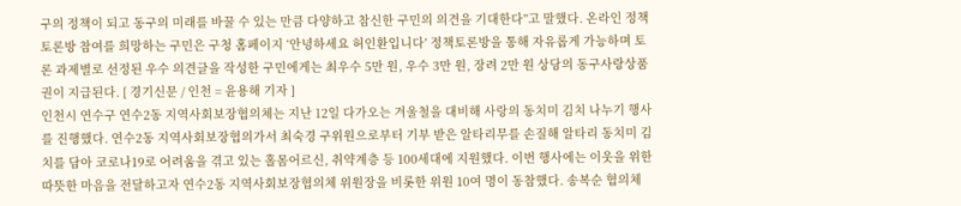구의 정책이 되고 동구의 미래를 바꿀 수 있는 만큼 다양하고 참신한 구민의 의견을 기대한다”고 말했다. 온라인 정책토론방 참여를 희망하는 구민은 구청 홈페이지 ‘안녕하세요 허인환입니다’ 정책토론방을 통해 자유롭게 가능하며 토론 과제별로 선정된 우수 의견글을 작성한 구민에게는 최우수 5만 원, 우수 3만 원, 장려 2만 원 상당의 동구사랑상품권이 지급된다. [ 경기신문 / 인천 = 윤용해 기자 ]
인천시 연수구 연수2동 지역사회보장협의체는 지난 12일 다가오는 겨울철을 대비해 사랑의 동치미 김치 나누기 행사를 진행했다. 연수2동 지역사회보장협의가서 최숙경 구위원으로부터 기부 받은 알타리무를 손질해 알타리 동치미 김치를 담아 코로나19로 어려움을 겪고 있는 홀몸어르신, 취약계층 등 100세대에 지원했다. 이번 행사에는 이웃을 위한 따뜻한 마음을 전달하고자 연수2동 지역사회보장협의체 위원장을 비롯한 위원 10여 명이 동참했다. 송복순 협의체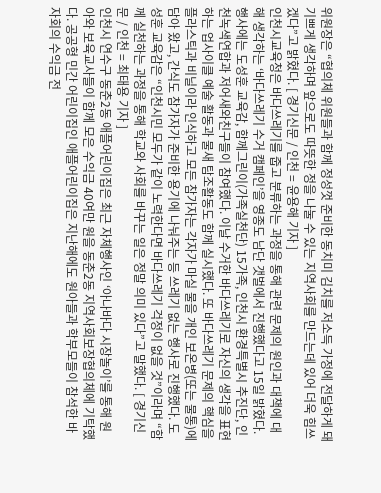위원장은 “협의체 위원들과 함께 정성껏 준비한 동치미 김치를 저소득 가정에 전달하게 돼 기쁘게 생각하며 앞으로도 따뜻한 정을 나눌 수 있는 지역사회를 만드는데 있어 더욱 힘쓰겠다”고 밝혔다. [ 경기신문 / 인천 = 윤용해 기자 ]
인천시교육청은 바다쓰레기를 줍고 분류하는 과정을 통해 관련 문제의 원인과 대책에 대해 생각하는 ‘바다쓰레기 수거 캠페인’을 영종도 남단 갯벌에서 진행했다고 15일 밝혔다. 행사에는 도성훈 교육감, 함께그린이(가족실천단) 15가족, 인천시 환경특별시 추진단, 인천녹색연합과 저어새와친구들이 참여했다. 이날 수거한 바다쓰레기로 자신의 생각을 표현하는 업사이클 예술 활동과 물새 탐조활동도 함께 실시했다. 또 바다쓰레기 문제의 핵심을 플라스틱과 비닐이라 인식하고 모든 참가자는 각자가 마실 물을 개인 보온병(또는 물통)에 담아 왔고, 간식도 참가자가 준비한 용기에 나눠주는 등 쓰레기 없는 행사로 진행했다. 도성훈 교육감은 “인천시민 모두가 같이 노력한다면 바다쓰레기 걱정이 없을 것”이라며 “함께 실천하는 과정을 통해 학교와 사회를 바꾸는 일은 정말 의미 있다”고 말했다. [ 경기신문 / 인천 = 최태용 기자 ]
인천시 연수구 동춘2동 애플어린이집은 최근 자체행사인 ‘아나바다 시장놀이’를 통해 원아와 보육교사들이 함께 모은 수익금 40여만 원을 동춘2동 지역사회보장협의체에 기탁했다. 공공형 민간 어린이집인 애플어린이집은 지난해에도 원아들과 학부모들이 참석한 바자회의 수익금 전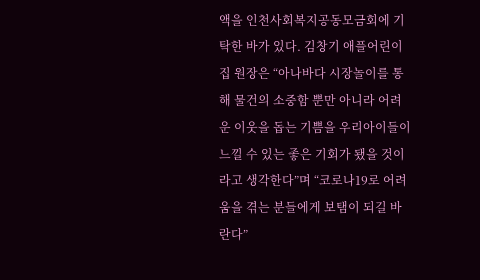액을 인천사회복지공동모금회에 기탁한 바가 있다. 김창기 애플어린이집 원장은 “아나바다 시장놀이를 통해 물건의 소중함 뿐만 아니라 어려운 이웃을 돕는 기쁨을 우리아이들이 느낄 수 있는 좋은 기회가 됐을 것이라고 생각한다”며 “코로나19로 어려움을 겪는 분들에게 보탬이 되길 바란다”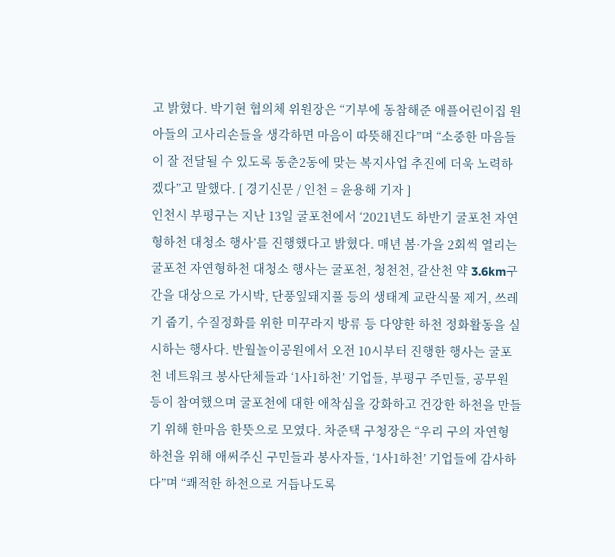고 밝혔다. 박기현 협의체 위원장은 “기부에 동참해준 애플어린이집 원아들의 고사리손들을 생각하면 마음이 따뜻해진다”며 “소중한 마음들이 잘 전달될 수 있도록 동춘2동에 맞는 복지사업 추진에 더욱 노력하겠다”고 말했다. [ 경기신문 / 인천 = 윤용해 기자 ]
인천시 부평구는 지난 13일 굴포천에서 ‘2021년도 하반기 굴포천 자연형하천 대청소 행사’를 진행했다고 밝혔다. 매년 봄·가을 2회씩 열리는 굴포천 자연형하천 대청소 행사는 굴포천, 청천천, 갈산천 약 3.6km구간을 대상으로 가시박, 단풍잎돼지풀 등의 생태계 교란식물 제거, 쓰레기 줍기, 수질정화를 위한 미꾸라지 방류 등 다양한 하천 정화활동을 실시하는 행사다. 반월놀이공원에서 오전 10시부터 진행한 행사는 굴포천 네트워크 봉사단체들과 ‘1사1하천’ 기업들, 부평구 주민들, 공무원 등이 참여했으며 굴포천에 대한 애착심을 강화하고 건강한 하천을 만들기 위해 한마음 한뜻으로 모였다. 차준택 구청장은 “우리 구의 자연형 하천을 위해 애써주신 구민들과 봉사자들, ‘1사1하천’ 기업들에 감사하다”며 “쾌적한 하천으로 거듭나도록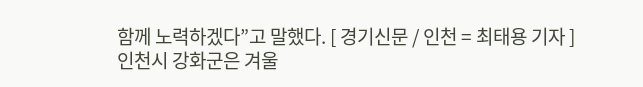함께 노력하겠다”고 말했다. [ 경기신문 / 인천 = 최태용 기자 ]
인천시 강화군은 겨울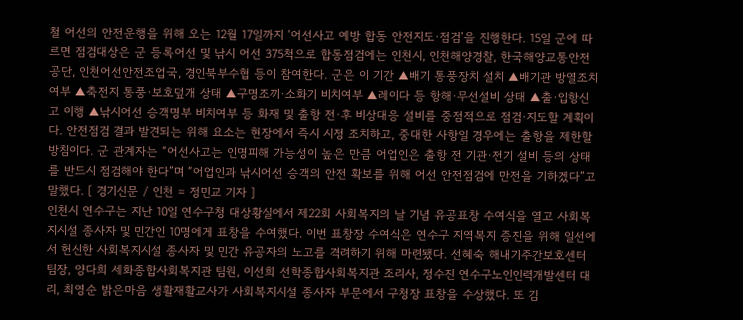철 어선의 안전운행을 위해 오는 12월 17일까지 ‘어선사고 예방 합동 안전지도·점검’을 진행한다. 15일 군에 따르면 점검대상은 군 등록어선 및 낚시 어선 375척으로 합동점검에는 인천시, 인천해양경찰, 한국해양교통안전공단, 인천어선안전조업국, 경인북부수협 등이 참여한다. 군은 이 기간 ▲배기 통풍장치 설치 ▲배기관 방열조치 여부 ▲축전지 통풍·보호덮개 상태 ▲구명조끼·소화기 비치여부 ▲레이다 등 항해·무선설비 상태 ▲출·입항신고 이행 ▲낚시어선 승객명부 비치여부 등 화재 및 출항 전·후 비상대응 설비를 중점적으로 점검·지도할 계획이다. 안전점검 결과 발견되는 위해 요소는 현장에서 즉시 시정 조치하고, 중대한 사항일 경우에는 출항을 제한할 방침이다. 군 관계자는 “어선사고는 인명피해 가능성이 높은 만큼 어업인은 출항 전 기관·전기 설비 등의 상태를 반드시 점검해야 한다”며 “어업인과 낚시어선 승객의 안전 확보를 위해 어선 안전점검에 만전을 기하겠다”고 말했다. [ 경기신문 / 인천 = 정민교 기자 ]
인천시 연수구는 지난 10일 연수구청 대상황실에서 제22회 사회복지의 날 기념 유공표창 수여식을 열고 사회복지시설 종사자 및 민간인 10명에게 표창을 수여했다. 이번 표창장 수여식은 연수구 지역복지 증진을 위해 일선에서 헌신한 사회복지시설 종사자 및 민간 유공자의 노고를 격려하기 위해 마련됐다. 선혜숙 해내기주간보호센터 팀장, 양다희 세화종합사회복지관 팀원, 이선희 선학종합사회복지관 조리사, 정수진 연수구노인인력개발센터 대리, 최영순 밝은마음 생활재활교사가 사회복지시설 종사자 부문에서 구청장 표창을 수상했다. 또 김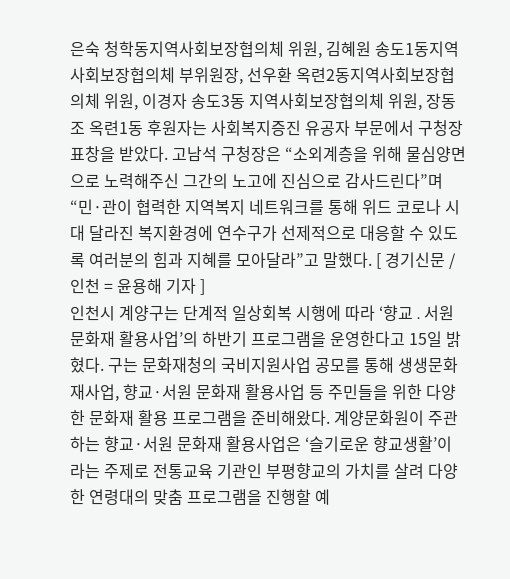은숙 청학동지역사회보장협의체 위원, 김혜원 송도1동지역사회보장협의체 부위원장, 선우환 옥련2동지역사회보장협의체 위원, 이경자 송도3동 지역사회보장협의체 위원, 장동조 옥련1동 후원자는 사회복지증진 유공자 부문에서 구청장 표창을 받았다. 고남석 구청장은 “소외계층을 위해 물심양면으로 노력해주신 그간의 노고에 진심으로 감사드린다”며 “민·관이 협력한 지역복지 네트워크를 통해 위드 코로나 시대 달라진 복지환경에 연수구가 선제적으로 대응할 수 있도록 여러분의 힘과 지혜를 모아달라”고 말했다. [ 경기신문 / 인천 = 윤용해 기자 ]
인천시 계양구는 단계적 일상회복 시행에 따라 ‘향교․서원 문화재 활용사업’의 하반기 프로그램을 운영한다고 15일 밝혔다. 구는 문화재청의 국비지원사업 공모를 통해 생생문화재사업, 향교·서원 문화재 활용사업 등 주민들을 위한 다양한 문화재 활용 프로그램을 준비해왔다. 계양문화원이 주관하는 향교·서원 문화재 활용사업은 ‘슬기로운 향교생활’이라는 주제로 전통교육 기관인 부평향교의 가치를 살려 다양한 연령대의 맞춤 프로그램을 진행할 예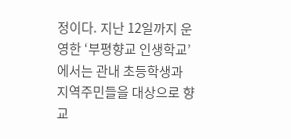정이다. 지난 12일까지 운영한 ‘부평향교 인생학교’에서는 관내 초등학생과 지역주민들을 대상으로 향교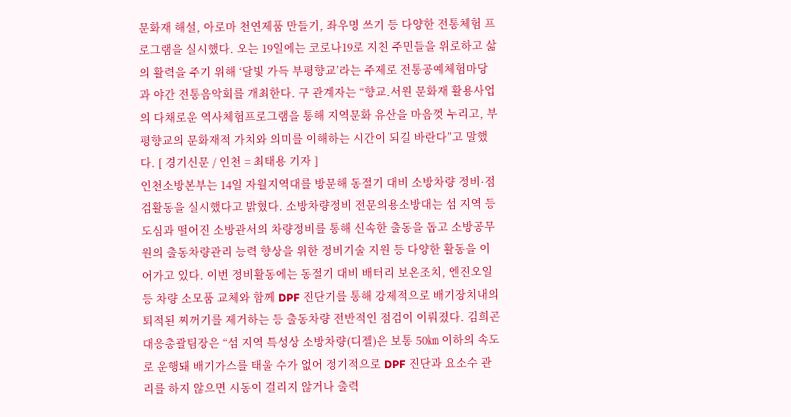문화재 해설, 아로마 천연제품 만들기, 좌우명 쓰기 등 다양한 전통체험 프로그램을 실시했다. 오는 19일에는 코로나19로 지친 주민들을 위로하고 삶의 활력을 주기 위해 ‘달빛 가득 부평향교’라는 주제로 전통공예체험마당과 야간 전통음악회를 개최한다. 구 관계자는 “향교․서원 문화재 활용사업의 다채로운 역사체험프로그램을 통해 지역문화 유산을 마음껏 누리고, 부평향교의 문화재적 가치와 의미를 이해하는 시간이 되길 바란다”고 말했다. [ 경기신문 / 인천 = 최태용 기자 ]
인천소방본부는 14일 자월지역대를 방문해 동절기 대비 소방차량 정비·점검활동을 실시했다고 밝혔다. 소방차량정비 전문의용소방대는 섬 지역 등 도심과 떨어진 소방관서의 차량정비를 통해 신속한 출동을 돕고 소방공무원의 출동차량관리 능력 향상을 위한 정비기술 지원 등 다양한 활동을 이어가고 있다. 이번 정비활동에는 동절기 대비 배터리 보온조치, 엔진오일 등 차량 소모품 교체와 함께 DPF 진단기를 통해 강제적으로 배기장치내의 퇴적된 찌꺼기를 제거하는 등 출동차량 전반적인 점검이 이뤄졌다. 김희곤 대응총괄팀장은 “섬 지역 특성상 소방차량(디젤)은 보통 50㎞ 이하의 속도로 운행돼 배기가스를 태울 수가 없어 정기적으로 DPF 진단과 요소수 관리를 하지 않으면 시동이 걸리지 않거나 출력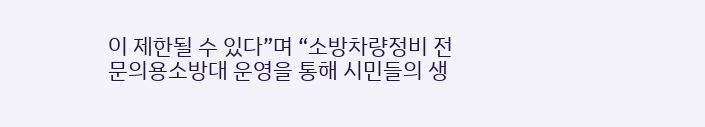이 제한될 수 있다”며 “소방차량정비 전문의용소방대 운영을 통해 시민들의 생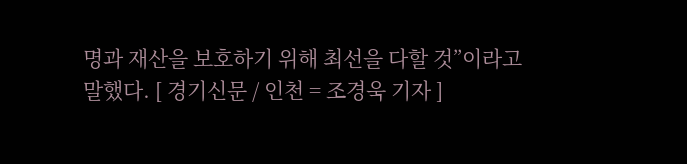명과 재산을 보호하기 위해 최선을 다할 것”이라고 말했다. [ 경기신문 / 인천 = 조경욱 기자 ]